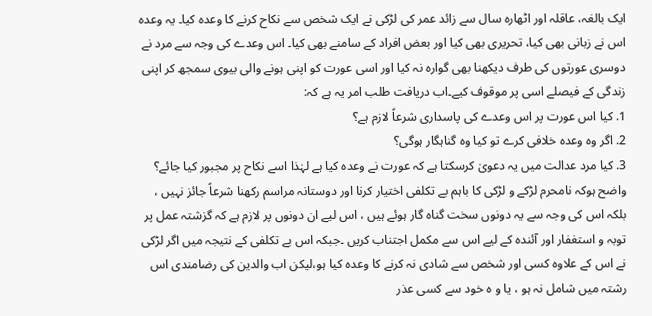ایک بالغہ، عاقلہ اور اٹھارہ سال سے زائد عمر کی لڑکی نے ایک شخص سے نکاح کرنے کا وعدہ کیا۔ یہ وعدہ اس نے زبانی بھی کیا، تحریری بھی کیا اور بعض افراد کے سامنے بھی کیا۔ اس وعدے کی وجہ سے مرد نے دوسری عورتوں کی طرف دیکھنا بھی گوارہ نہ کیا اور اسی عورت کو اپنی ہونے والی بیوی سمجھ کر اپنی زندگی کے فیصلے اسی پر موقوف کیے۔اب دریافت طلب امر یہ ہے کہ:
1. کیا اس عورت پر اس وعدے کی پاسداری شرعاً لازم ہے؟
2. اگر وہ وعدہ خلافی کرے تو کیا وہ گناہگار ہوگی؟
3. کیا مرد عدالت میں یہ دعویٰ کرسکتا ہے کہ عورت نے وعدہ کیا ہے لہٰذا اسے نکاح پر مجبور کیا جائے؟
واضح ہوکہ نامحرم لڑکے و لڑکی کا باہم بے تکلفی اختیار کرنا اور دوستانہ مراسم رکھنا شرعاً جائز نہیں ، بلکہ اس کی وجہ سے یہ دونوں سخت گناہ گار ہوئے ہیں ، اس لیے ان دونوں پر لازم ہے کہ گزشتہ عمل پر توبہ و استغفار اور آئندہ کے لیے اس سے مکمل اجتناب کریں ۔جبکہ اس بے تکلفی کے نتیجہ میں اگر لڑکی نے اس کے علاوہ کسی اور شخص سے شادی نہ کرنے کا وعدہ کیا ہو،لیکن اب والدین کی رضامندی اس رشتہ میں شامل نہ ہو ، یا و ہ خود سے کسی عذر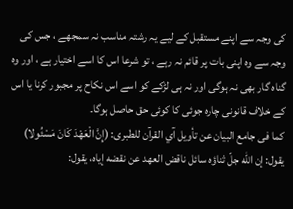کی وجہ سے اپنے مستقبل کے لیے یہ رشتہ مناسب نہ سمجھے ، جس کی وجہ سے وہ اپنی بات پر قائم نہ رہے ، تو شرعا اس کا اسے اختیار ہے ، اور وہ گناہ گار بھی نہ ہوگی اور نہ ہی لڑکے کو اسے اس نکاح پر مجبور کرنا یا اس کے خلاف قانونی چارہ جوئی کا کوئی حق حاصل ہوگا۔
کما فی جامع البيان عن تأويل آي القرآن للطبری: (إِنَّ الْعَهْدَ كَانَ مَسْئُولا) يقول: إن الله جلّ ثناؤه سائل ناقض العهد عن نقضه إياه، يقول: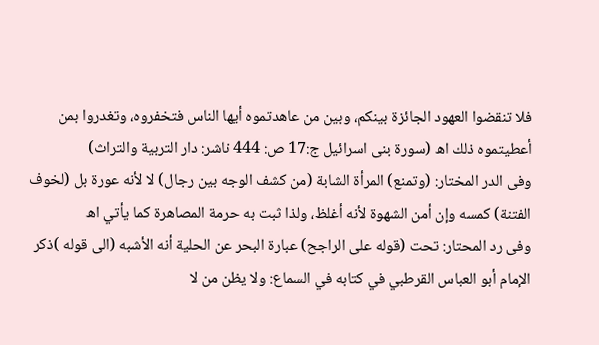فلا تنقضوا العهود الجائزة بينكم، وبين من عاهدتموه أيها الناس فتخفروه، وتغدروا بمن أعطيتموه ذلك اھ (سورۃ بنی اسرائیل ج:17 ص: 444 ناشر: دار التربية والتراث)
وفی الدر المختار: (وتمنع) المرأة الشابة (من كشف الوجه بين رجال) لا لأنه عورة بل (لخوف الفتنة) كمسه وإن أمن الشهوة لأنه أغلظ، ولذا ثبت به حرمة المصاهرة كما يأتي اھ
وفی رد المحتار: تحت (قوله على الراجح) عبارة البحر عن الحلية أنه الأشبه (الی قوله )ذكر الإمام أبو العباس القرطبي في كتابه في السماع: ولا يظن من لا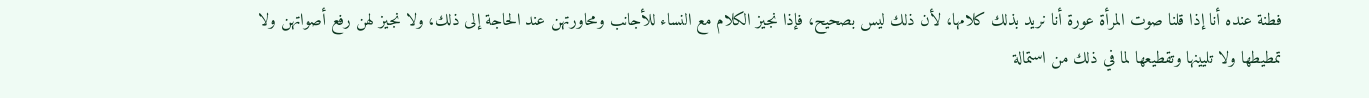فطنة عنده أنا إذا قلنا صوت المرأة عورة أنا نريد بذلك كلامها، لأن ذلك ليس بصحيح، فإذا نجيز الكلام مع النساء للأجانب ومحاورتهن عند الحاجة إلى ذلك، ولا نجيز لهن رفع أصواتهن ولا تمطيطها ولا تليينها وتقطيعها لما في ذلك من استمالة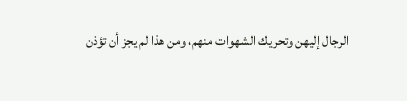الرجال إليهن وتحريك الشهوات منهم، ومن هذا لم يجز أن تؤذن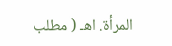المرأة. اهـ ( مطلب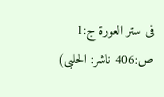فی ستر العورة ج:1 ص:406 ناشر: الحلبی)